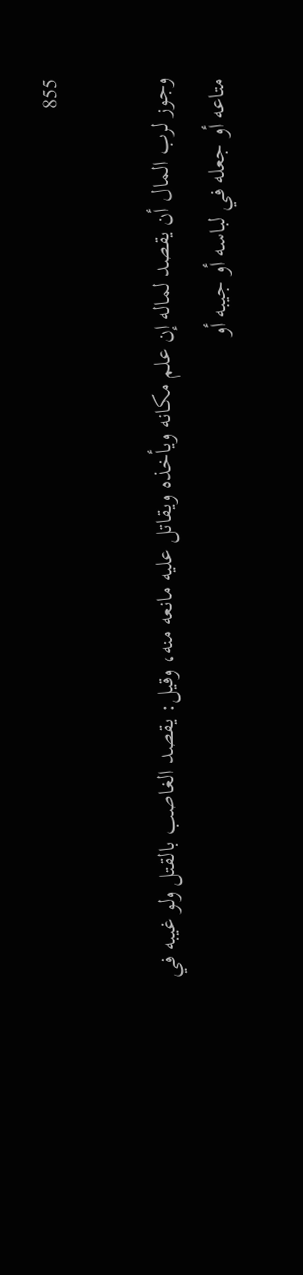855

وجوز لرب المال أن يقصد لماله إن علم مكانه ويأخذه ويقاتل عليه مانعه منه، وقيل: يقصد الغاصب بالقتل ولو غيبه في متاعه أو جعله في لباسه أو جيبه أو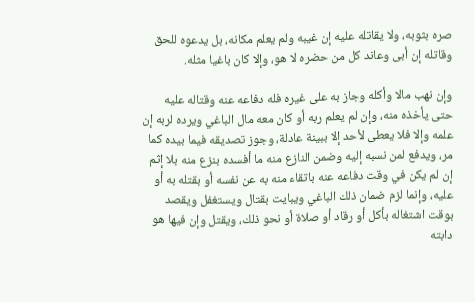صره بثوبه، ولا يقاتله عليه إن غيبه ولم يعلم مكانه، بل يدعوه للحق وقاتله إن أبى وعاند كل من حضره لا هو، وإلا كان باغيا مثله.

وإن نهب مالا وأكله وجاز به على غيره فله دفاعه عنه وقتاله عليه حتى يأخذه منه، وإن لم يعلم ربه أو كان معه مال الباغي ويرده لربه إن علمه وإلا فلا يعطى لأحد إلا ببينة عادلة، وجوز تصديقه فيما بيده كما مر، ويدفع لمن نسبه إليه وضمن النازع منه ما أفسده بنزع منه بلا إثم إن لم يكن في وقت دفاعه عنه باتقاء منه به عن نفسه أو بقتله به أو عليه، وإنما لزم ضمان ذلك الباغي ويبايت بقتال ويستغفل ويقصد بوقت اشتغاله بأكل أو رقاد أو صلاة أو نحو ذلك، ويقتل وإن فيها هو دابته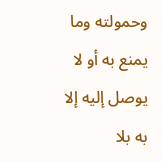وحمولته وما يمنع به أو لا يوصل إليه إلا به بلا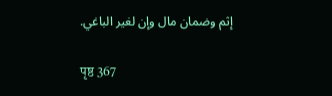إثم وضمان مال وإن لغير الباغي.

पृष्ठ 367